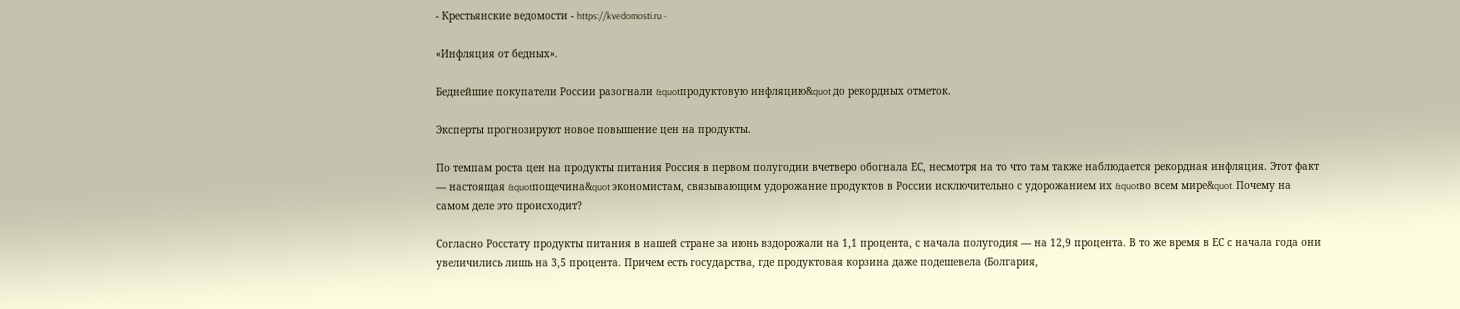- Крестьянские ведомости - https://kvedomosti.ru -

«Инфляция от бедных».

Беднейшие покупатели России разогнали &quotпродуктовую инфляцию&quot до рекордных отметок.

Эксперты прогнозируют новое повышение цен на продукты.

По темпам роста цен на продукты питания Россия в первом полугодии вчетверо обогнала ЕС, несмотря на то что там также наблюдается рекордная инфляция. Этот факт — настоящая &quotпощечина&quot экономистам, связывающим удорожание продуктов в России исключительно с удорожанием их &quotво всем мире&quot. Почему на самом деле это происходит?

Согласно Росстату продукты питания в нашей стране за июнь вздорожали на 1,1 процента, с начала полугодия — на 12,9 процента. В то же время в ЕС с начала года они увеличились лишь на 3,5 процента. Причем есть государства, где продуктовая корзина даже подешевела (Болгария,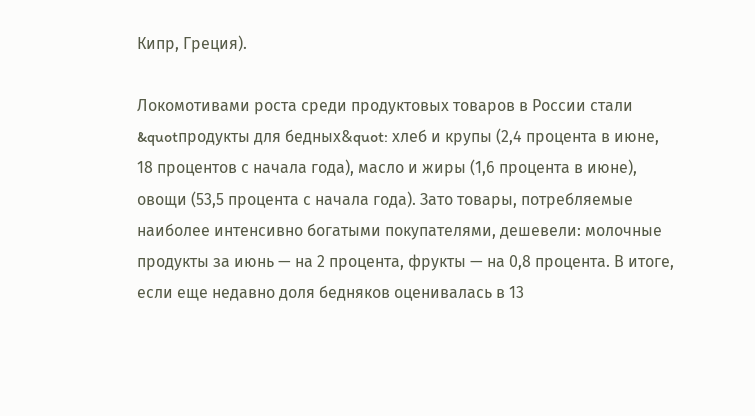Кипр, Греция).

Локомотивами роста среди продуктовых товаров в России стали &quotпродукты для бедных&quot: хлеб и крупы (2,4 процента в июне, 18 процентов с начала года), масло и жиры (1,6 процента в июне), овощи (53,5 процента с начала года). Зато товары, потребляемые наиболее интенсивно богатыми покупателями, дешевели: молочные продукты за июнь — на 2 процента, фрукты — на 0,8 процента. В итоге, если еще недавно доля бедняков оценивалась в 13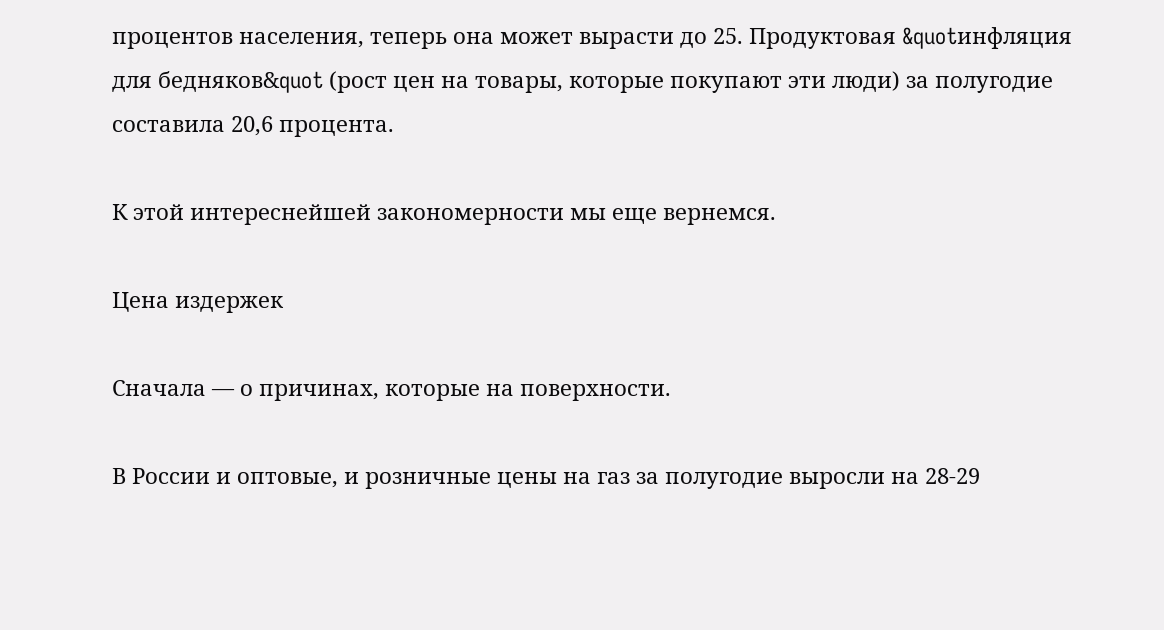процентов населения, теперь она может вырасти до 25. Продуктовая &quotинфляция для бедняков&quot (рост цен на товары, которые покупают эти люди) за полугодие составила 20,6 процента.

К этой интереснейшей закономерности мы еще вернемся.

Цена издержек

Сначала — о причинах, которые на поверхности.

В России и оптовые, и розничные цены на газ за полугодие выросли на 28-29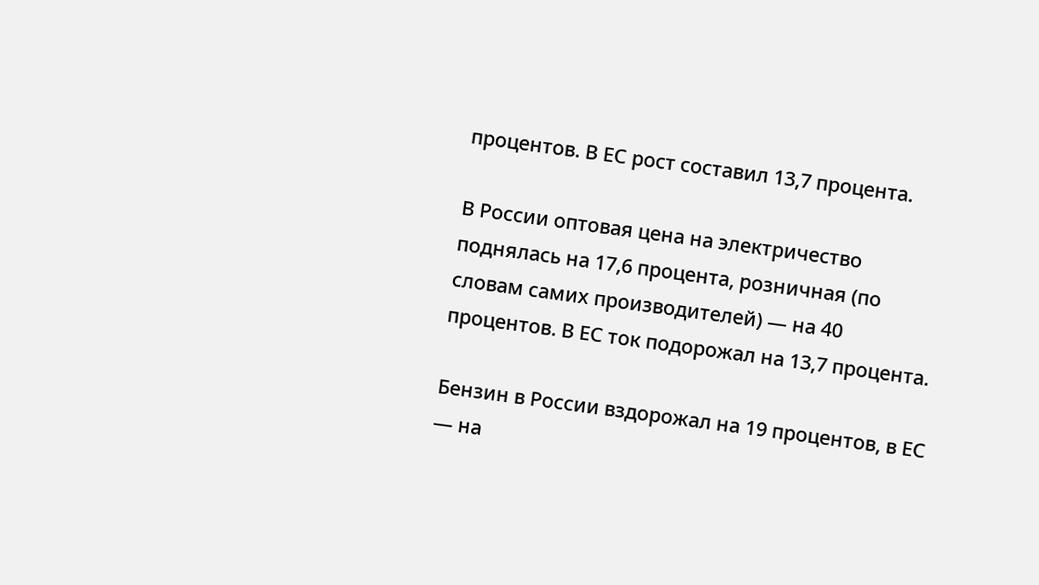процентов. В ЕС рост составил 13,7 процента.

В России оптовая цена на электричество поднялась на 17,6 процента, розничная (по словам самих производителей) — на 40 процентов. В ЕС ток подорожал на 13,7 процента.

Бензин в России вздорожал на 19 процентов, в ЕС — на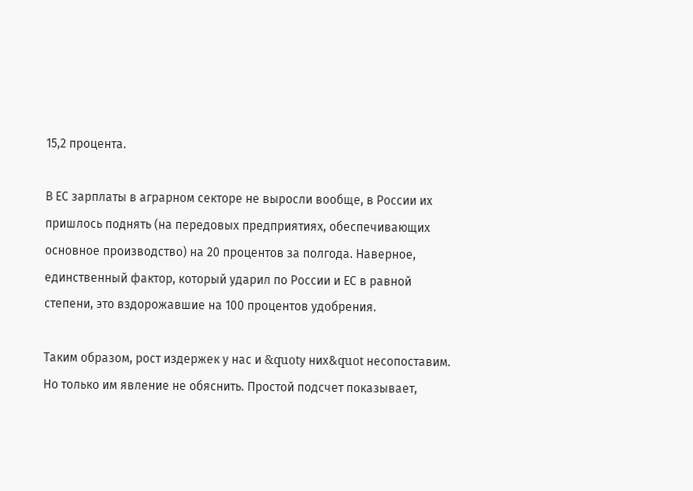15,2 процента.

В ЕС зарплаты в аграрном секторе не выросли вообще, в России их пришлось поднять (на передовых предприятиях, обеспечивающих основное производство) на 20 процентов за полгода. Наверное, единственный фактор, который ударил по России и ЕС в равной степени, это вздорожавшие на 100 процентов удобрения.

Таким образом, рост издержек у нас и &quotу них&quot несопоставим. Но только им явление не обяснить. Простой подсчет показывает,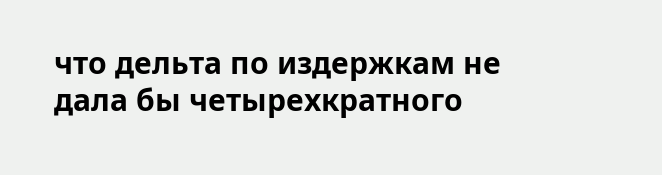что дельта по издержкам не дала бы четырехкратного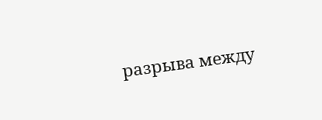разрыва между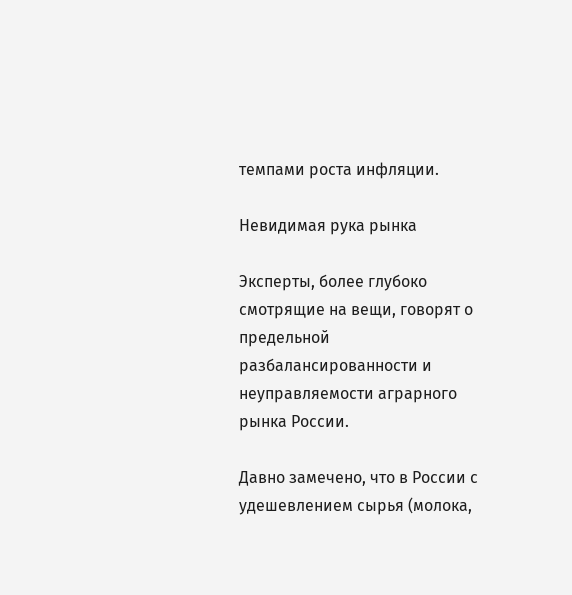темпами роста инфляции.

Невидимая рука рынка

Эксперты, более глубоко смотрящие на вещи, говорят о предельной разбалансированности и неуправляемости аграрного рынка России.

Давно замечено, что в России с удешевлением сырья (молока,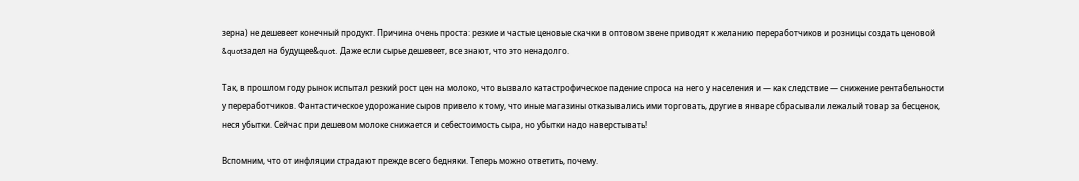зерна) не дешевеет конечный продукт. Причина очень проста: резкие и частые ценовые скачки в оптовом звене приводят к желанию переработчиков и розницы создать ценовой &quotзадел на будущее&quot. Даже если сырье дешевеет, все знают, что это ненадолго.

Так, в прошлом году рынок испытал резкий рост цен на молоко, что вызвало катастрофическое падение спроса на него у населения и — как следствие — снижение рентабельности у переработчиков. Фантастическое удорожание сыров привело к тому, что иные магазины отказывались ими торговать, другие в январе сбрасывали лежалый товар за бесценок, неся убытки. Сейчас при дешевом молоке снижается и себестоимость сыра, но убытки надо наверстывать!

Вспомним, что от инфляции страдают прежде всего бедняки. Теперь можно ответить, почему.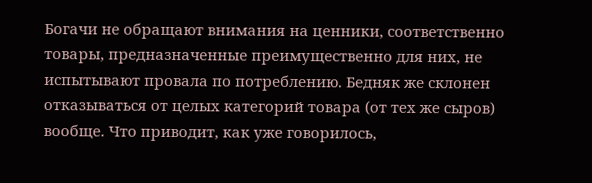Богачи не обращают внимания на ценники, соответственно товары, предназначенные преимущественно для них, не испытывают провала по потреблению. Бедняк же склонен отказываться от целых категорий товара (от тех же сыров) вообще. Что приводит, как уже говорилось,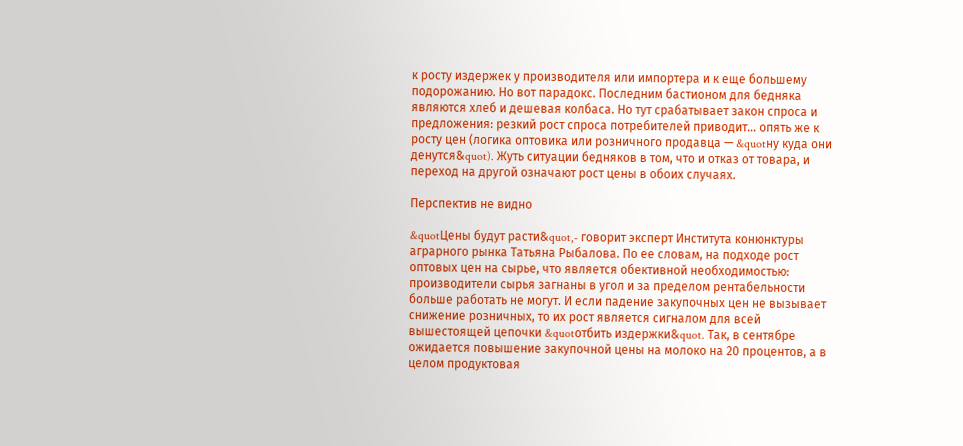к росту издержек у производителя или импортера и к еще большему подорожанию. Но вот парадокс. Последним бастионом для бедняка являются хлеб и дешевая колбаса. Но тут срабатывает закон спроса и предложения: резкий рост спроса потребителей приводит… опять же к росту цен (логика оптовика или розничного продавца — &quotну куда они денутся&quot). Жуть ситуации бедняков в том, что и отказ от товара, и переход на другой означают рост цены в обоих случаях.

Перспектив не видно

&quotЦены будут расти&quot,- говорит эксперт Института конюнктуры аграрного рынка Татьяна Рыбалова. По ее словам, на подходе рост оптовых цен на сырье, что является обективной необходимостью: производители сырья загнаны в угол и за пределом рентабельности больше работать не могут. И если падение закупочных цен не вызывает снижение розничных, то их рост является сигналом для всей вышестоящей цепочки &quotотбить издержки&quot. Так, в сентябре ожидается повышение закупочной цены на молоко на 20 процентов, а в целом продуктовая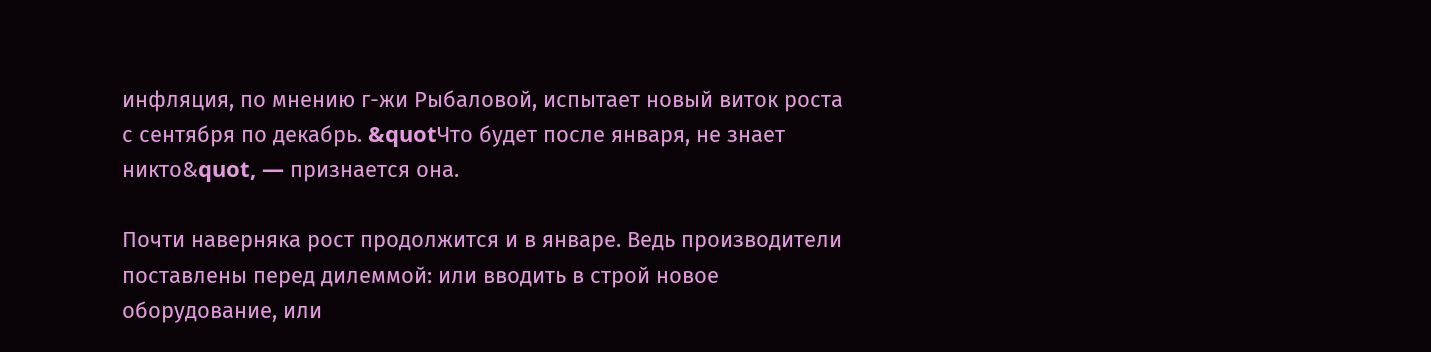инфляция, по мнению г-жи Рыбаловой, испытает новый виток роста с сентября по декабрь. &quotЧто будет после января, не знает никто&quot, — признается она.

Почти наверняка рост продолжится и в январе. Ведь производители поставлены перед дилеммой: или вводить в строй новое оборудование, или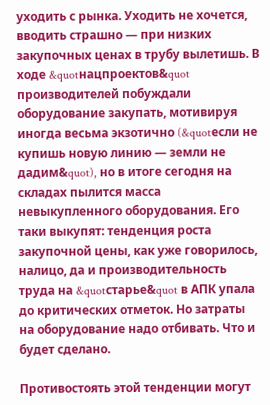уходить с рынка. Уходить не хочется, вводить страшно — при низких закупочных ценах в трубу вылетишь. В ходе &quotнацпроектов&quot производителей побуждали оборудование закупать, мотивируя иногда весьма экзотично (&quotесли не купишь новую линию — земли не дадим&quot), но в итоге сегодня на складах пылится масса невыкупленного оборудования. Его таки выкупят: тенденция роста закупочной цены, как уже говорилось, налицо, да и производительность труда на &quotстарье&quot в АПК упала до критических отметок. Но затраты на оборудование надо отбивать. Что и будет сделано.

Противостоять этой тенденции могут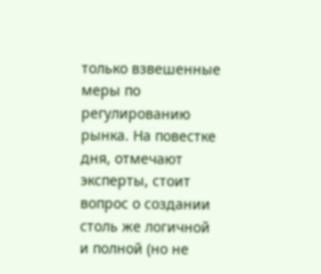только взвешенные меры по регулированию рынка. На повестке дня, отмечают эксперты, стоит вопрос о создании столь же логичной и полной (но не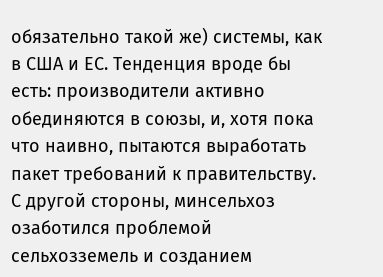обязательно такой же) системы, как в США и ЕС. Тенденция вроде бы есть: производители активно обединяются в союзы, и, хотя пока что наивно, пытаются выработать пакет требований к правительству. С другой стороны, минсельхоз озаботился проблемой сельхозземель и созданием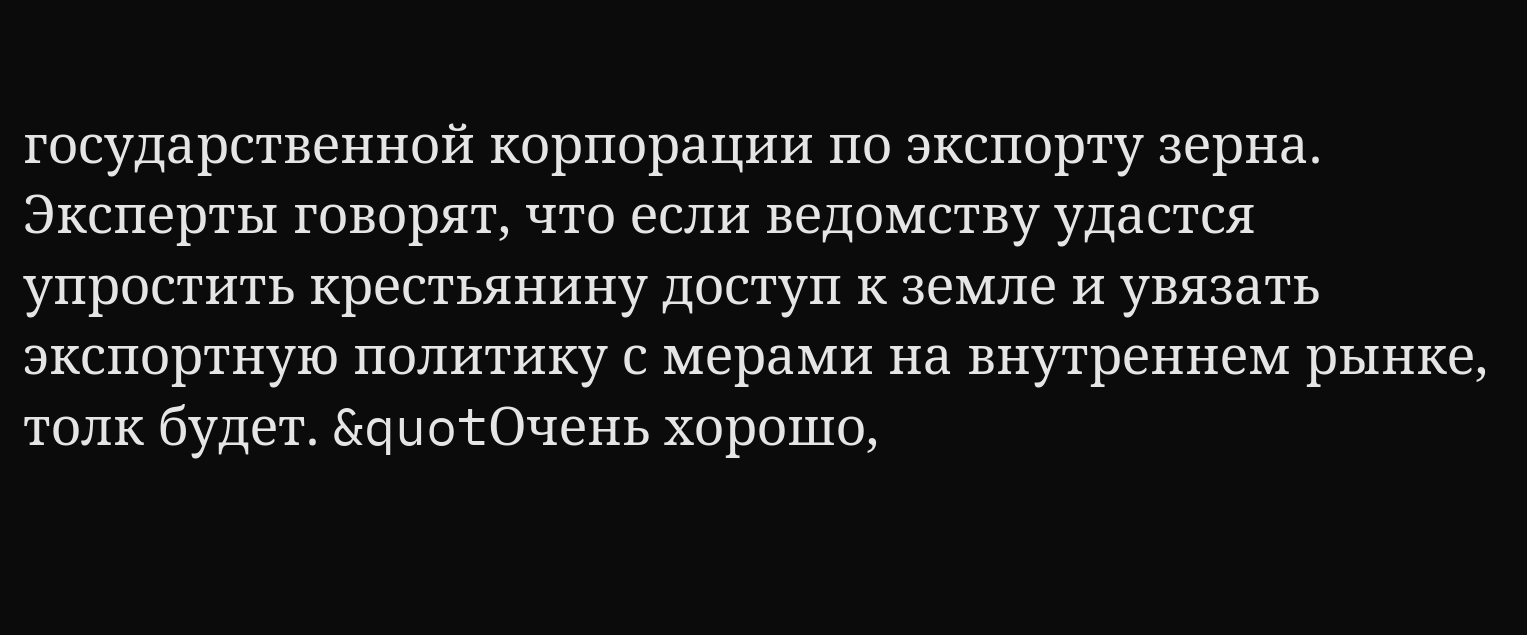государственной корпорации по экспорту зерна. Эксперты говорят, что если ведомству удастся упростить крестьянину доступ к земле и увязать экспортную политику с мерами на внутреннем рынке, толк будет. &quotОчень хорошо,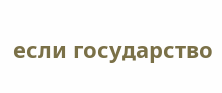если государство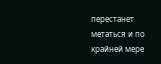перестанет метаться и по крайней мере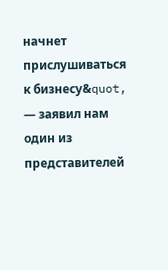начнет прислушиваться к бизнесу&quot, — заявил нам один из представителей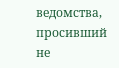ведомства, просивший не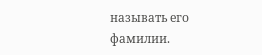называть его фамилии.